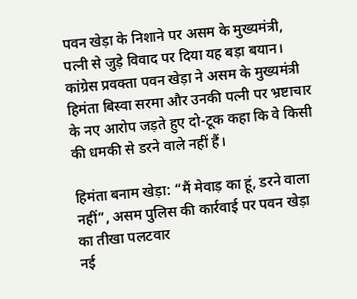पवन खेड़ा के निशाने पर असम के मुख्यमंत्री, पत्नी से जुड़े विवाद पर दिया यह बड़ा बयान।
कांग्रेस प्रवक्ता पवन खेड़ा ने असम के मुख्यमंत्री हिमंता बिस्वा सरमा और उनकी पत्नी पर भ्रष्टाचार के नए आरोप जड़ते हुए दो-टूक कहा कि वे किसी की धमकी से डरने वाले नहीं हैं।

हिमंता बनाम खेड़ा: “मैं मेवाड़ का हूं, डरने वाला नहीं”, असम पुलिस की कार्रवाई पर पवन खेड़ा का तीखा पलटवार
नई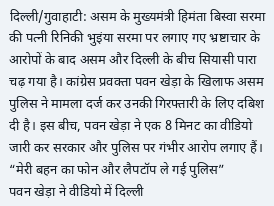दिल्ली/गुवाहाटी: असम के मुख्यमंत्री हिमंता बिस्वा सरमा की पत्नी रिनिकी भुइंया सरमा पर लगाए गए भ्रष्टाचार के आरोपों के बाद असम और दिल्ली के बीच सियासी पारा चढ़ गया है। कांग्रेस प्रवक्ता पवन खेड़ा के खिलाफ असम पुलिस ने मामला दर्ज कर उनकी गिरफ्तारी के लिए दबिश दी है। इस बीच, पवन खेड़ा ने एक 8 मिनट का वीडियो जारी कर सरकार और पुलिस पर गंभीर आरोप लगाए हैं।
“मेरी बहन का फोन और लैपटॉप ले गई पुलिस”
पवन खेड़ा ने वीडियो में दिल्ली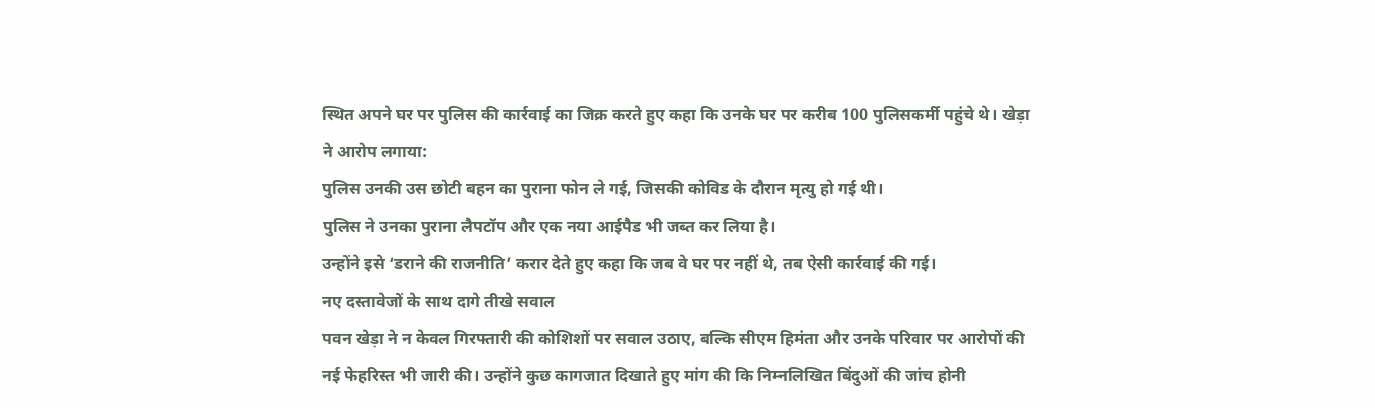स्थित अपने घर पर पुलिस की कार्रवाई का जिक्र करते हुए कहा कि उनके घर पर करीब 100 पुलिसकर्मी पहुंचे थे। खेड़ा ने आरोप लगाया:
पुलिस उनकी उस छोटी बहन का पुराना फोन ले गई, जिसकी कोविड के दौरान मृत्यु हो गई थी।
पुलिस ने उनका पुराना लैपटॉप और एक नया आईपैड भी जब्त कर लिया है।
उन्होंने इसे ‘डराने की राजनीति’ करार देते हुए कहा कि जब वे घर पर नहीं थे, तब ऐसी कार्रवाई की गई।
नए दस्तावेजों के साथ दागे तीखे सवाल
पवन खेड़ा ने न केवल गिरफ्तारी की कोशिशों पर सवाल उठाए, बल्कि सीएम हिमंता और उनके परिवार पर आरोपों की नई फेहरिस्त भी जारी की। उन्होंने कुछ कागजात दिखाते हुए मांग की कि निम्नलिखित बिंदुओं की जांच होनी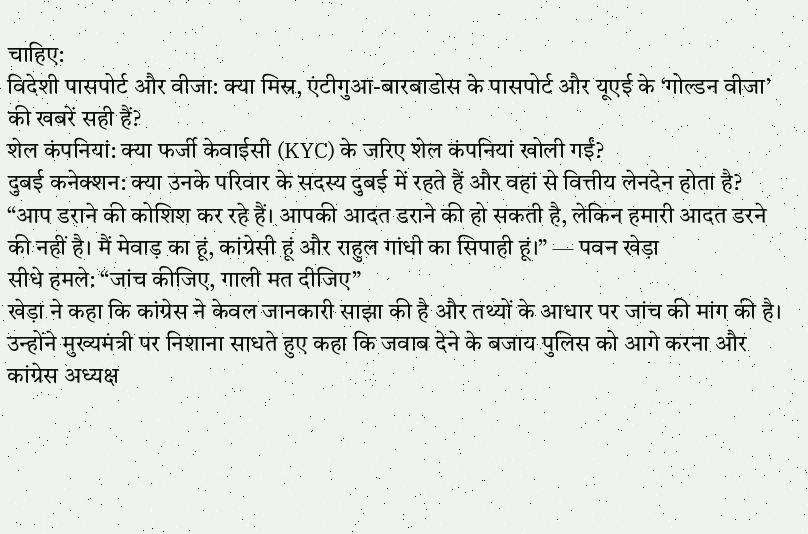चाहिए:
विदेशी पासपोर्ट और वीजा: क्या मिस्र, एंटीगुआ-बारबाडोस के पासपोर्ट और यूएई के ‘गोल्डन वीजा’ की खबरें सही हैं?
शेल कंपनियां: क्या फर्जी केवाईसी (KYC) के जरिए शेल कंपनियां खोली गईं?
दुबई कनेक्शन: क्या उनके परिवार के सदस्य दुबई में रहते हैं और वहां से वित्तीय लेनदेन होता है?
“आप डराने की कोशिश कर रहे हैं। आपकी आदत डराने की हो सकती है, लेकिन हमारी आदत डरने की नहीं है। मैं मेवाड़ का हूं, कांग्रेसी हूं और राहुल गांधी का सिपाही हूं।” — पवन खेड़ा
सीधे हमले: “जांच कीजिए, गाली मत दीजिए”
खेड़ा ने कहा कि कांग्रेस ने केवल जानकारी साझा की है और तथ्यों के आधार पर जांच की मांग की है। उन्होंने मुख्यमंत्री पर निशाना साधते हुए कहा कि जवाब देने के बजाय पुलिस को आगे करना और कांग्रेस अध्यक्ष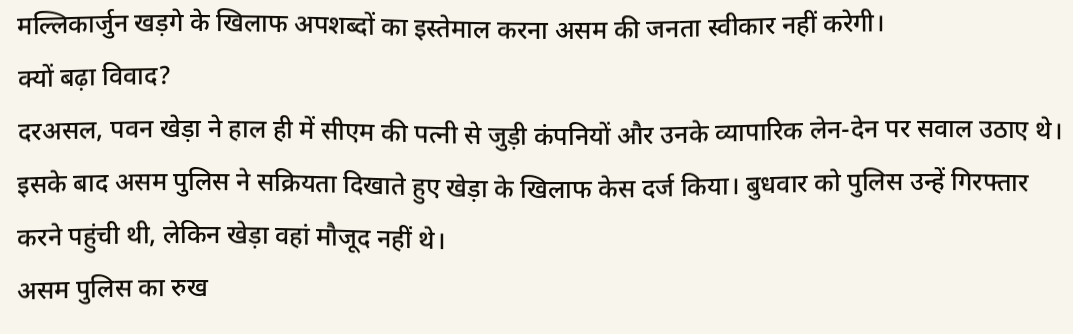मल्लिकार्जुन खड़गे के खिलाफ अपशब्दों का इस्तेमाल करना असम की जनता स्वीकार नहीं करेगी।
क्यों बढ़ा विवाद?
दरअसल, पवन खेड़ा ने हाल ही में सीएम की पत्नी से जुड़ी कंपनियों और उनके व्यापारिक लेन-देन पर सवाल उठाए थे। इसके बाद असम पुलिस ने सक्रियता दिखाते हुए खेड़ा के खिलाफ केस दर्ज किया। बुधवार को पुलिस उन्हें गिरफ्तार करने पहुंची थी, लेकिन खेड़ा वहां मौजूद नहीं थे।
असम पुलिस का रुख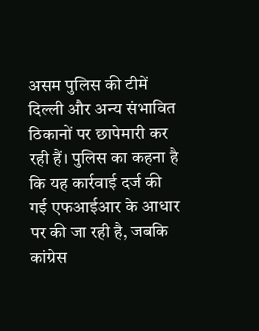असम पुलिस की टीमें दिल्ली और अन्य संभावित ठिकानों पर छापेमारी कर रही हैं। पुलिस का कहना है कि यह कार्रवाई दर्ज की गई एफआईआर के आधार पर की जा रही है, जबकि कांग्रेस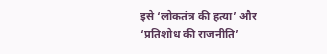इसे ‘लोकतंत्र की हत्या’ और ‘प्रतिशोध की राजनीति’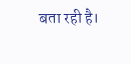बता रही है।